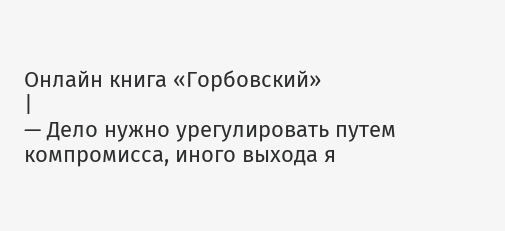Онлайн книга «Горбовский»
|
— Дело нужно урегулировать путем компромисса, иного выхода я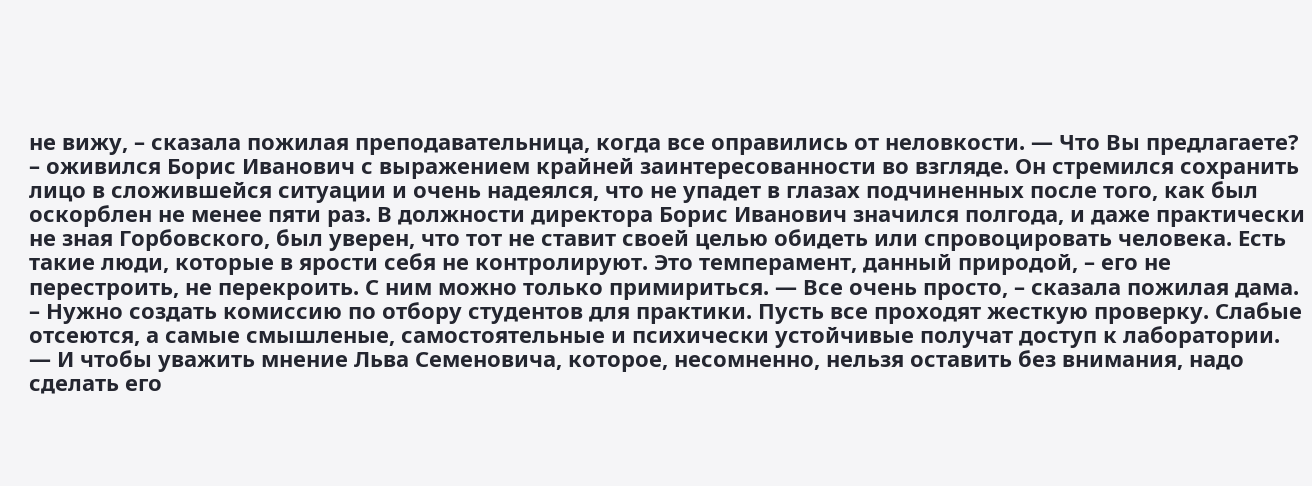не вижу, – сказала пожилая преподавательница, когда все оправились от неловкости. — Что Вы предлагаете? – оживился Борис Иванович с выражением крайней заинтересованности во взгляде. Он стремился сохранить лицо в сложившейся ситуации и очень надеялся, что не упадет в глазах подчиненных после того, как был оскорблен не менее пяти раз. В должности директора Борис Иванович значился полгода, и даже практически не зная Горбовского, был уверен, что тот не ставит своей целью обидеть или спровоцировать человека. Есть такие люди, которые в ярости себя не контролируют. Это темперамент, данный природой, – его не перестроить, не перекроить. С ним можно только примириться. — Все очень просто, – сказала пожилая дама. – Нужно создать комиссию по отбору студентов для практики. Пусть все проходят жесткую проверку. Слабые отсеются, а самые смышленые, самостоятельные и психически устойчивые получат доступ к лаборатории. — И чтобы уважить мнение Льва Семеновича, которое, несомненно, нельзя оставить без внимания, надо сделать его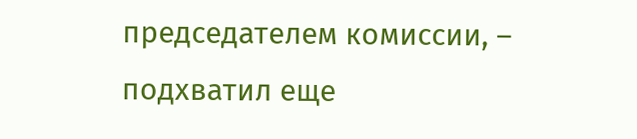председателем комиссии, – подхватил еще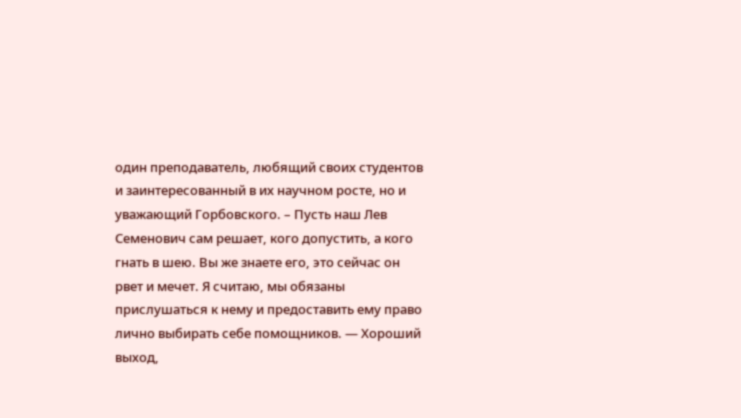один преподаватель, любящий своих студентов и заинтересованный в их научном росте, но и уважающий Горбовского. – Пусть наш Лев Семенович сам решает, кого допустить, а кого гнать в шею. Вы же знаете его, это сейчас он рвет и мечет. Я считаю, мы обязаны прислушаться к нему и предоставить ему право лично выбирать себе помощников. — Хороший выход,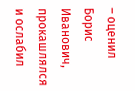– оценил Борис Иванович, прокашлялся и ослабил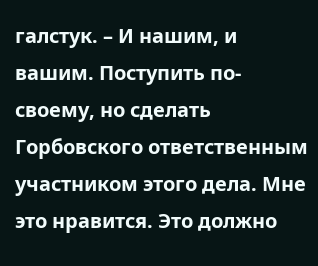галстук. – И нашим, и вашим. Поступить по-своему, но сделать Горбовского ответственным участником этого дела. Мне это нравится. Это должно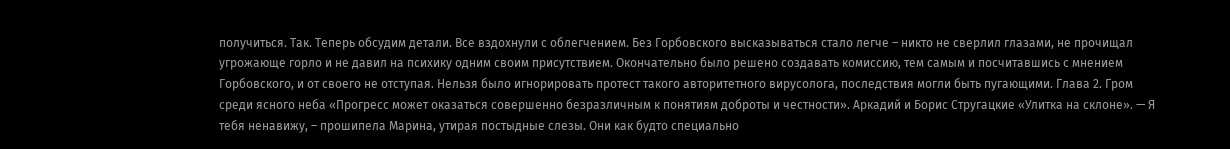получиться. Так. Теперь обсудим детали. Все вздохнули с облегчением. Без Горбовского высказываться стало легче – никто не сверлил глазами, не прочищал угрожающе горло и не давил на психику одним своим присутствием. Окончательно было решено создавать комиссию, тем самым и посчитавшись с мнением Горбовского, и от своего не отступая. Нельзя было игнорировать протест такого авторитетного вирусолога, последствия могли быть пугающими. Глава 2. Гром среди ясного неба «Прогресс может оказаться совершенно безразличным к понятиям доброты и честности». Аркадий и Борис Стругацкие «Улитка на склоне». — Я тебя ненавижу, – прошипела Марина, утирая постыдные слезы. Они как будто специально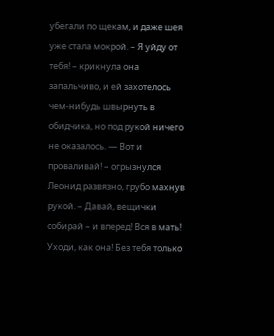убегали по щекам, и даже шея уже стала мокрой. – Я уйду от тебя! – крикнула она запальчиво, и ей захотелось чем-нибудь швырнуть в обидчика, но под рукой ничего не оказалось. — Вот и проваливай! – огрызнулся Леонид развязно, грубо махнув рукой. – Давай, вещички собирай – и вперед! Вся в мать! Уходи, как она! Без тебя только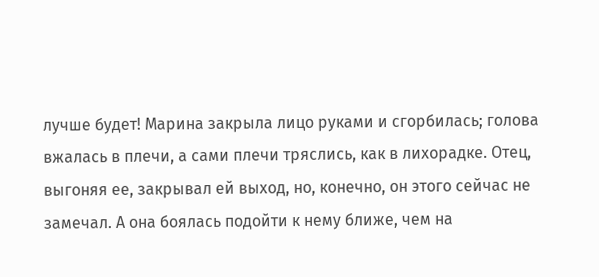лучше будет! Марина закрыла лицо руками и сгорбилась; голова вжалась в плечи, а сами плечи тряслись, как в лихорадке. Отец, выгоняя ее, закрывал ей выход, но, конечно, он этого сейчас не замечал. А она боялась подойти к нему ближе, чем на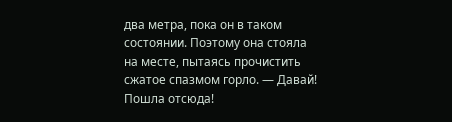два метра, пока он в таком состоянии. Поэтому она стояла на месте, пытаясь прочистить сжатое спазмом горло. — Давай! Пошла отсюда!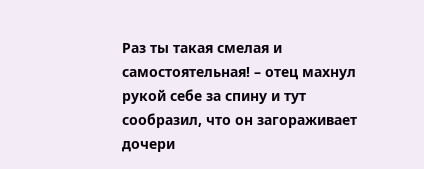Раз ты такая смелая и самостоятельная! – отец махнул рукой себе за спину и тут сообразил, что он загораживает дочери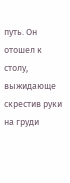путь. Он отошел к столу, выжидающе скрестив руки на груди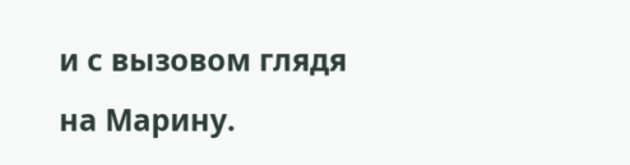и с вызовом глядя на Марину.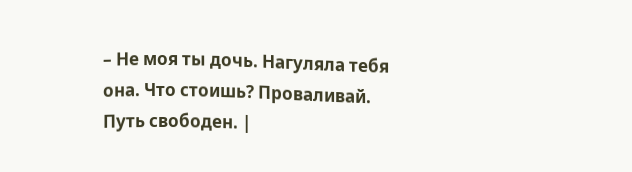– Не моя ты дочь. Нагуляла тебя она. Что стоишь? Проваливай. Путь свободен. |